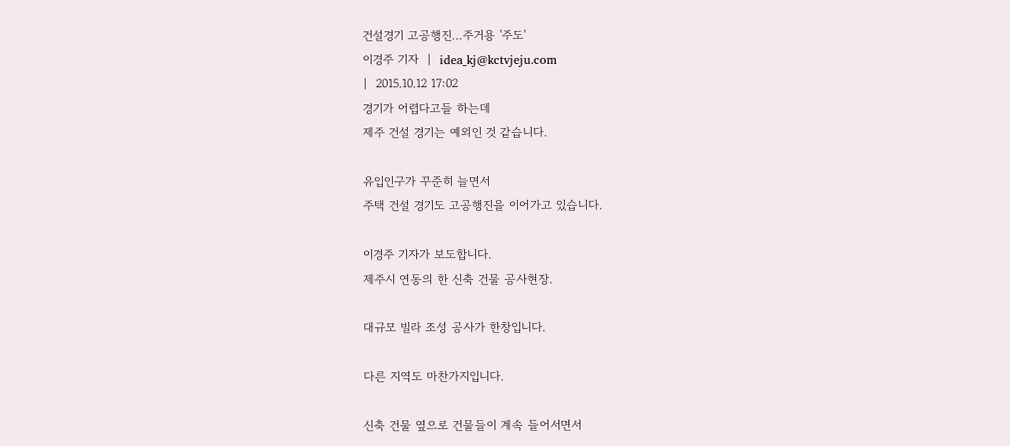건설경기 고공행진…주거용 '주도'
이경주 기자  |  idea_kj@kctvjeju.com
|  2015.10.12 17:02
경기가 어렵다고들 하는데
제주 건설 경기는 예외인 것 같습니다.

유입인구가 꾸준히 늘면서
주택 건설 경기도 고공행진을 이어가고 있습니다.

이경주 기자가 보도합니다.
제주시 연동의 한 신축 건물 공사현장.

대규모 빌라 조성 공사가 한창입니다.

다른 지역도 마찬가지입니다.

신축 건물 옆으로 건물들이 계속 들어서면서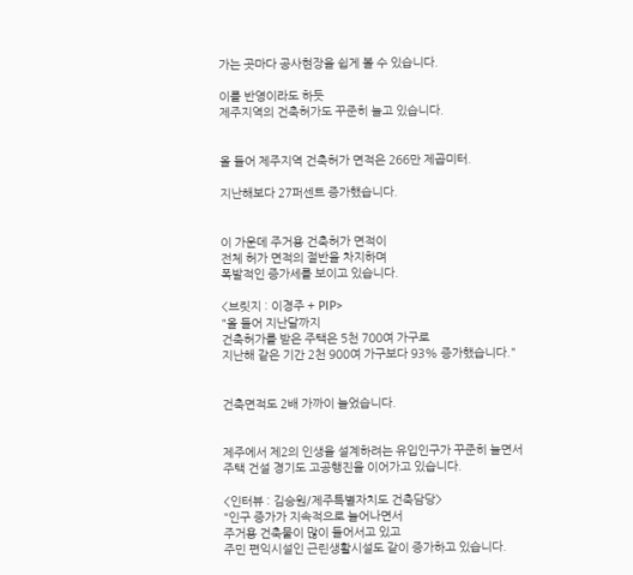가는 곳마다 공사현장을 쉽게 볼 수 있습니다.

이를 반영이라도 하듯
제주지역의 건축허가도 꾸준히 늘고 있습니다.


올 들어 제주지역 건축허가 면적은 266만 제곱미터.

지난해보다 27퍼센트 증가했습니다.


이 가운데 주거용 건축허가 면적이
전체 허가 면적의 절반을 차지하며
폭발적인 증가세를 보이고 있습니다.

<브릿지 : 이경주 + PIP>
"올 들어 지난달까지
건축허가를 받은 주택은 5천 700여 가구로
지난해 같은 기간 2천 900여 가구보다 93% 증가했습니다."


건축면적도 2배 가까이 늘었습니다.


제주에서 제2의 인생을 설계하려는 유입인구가 꾸준히 늘면서
주택 건설 경기도 고공행진을 이어가고 있습니다.

<인터뷰 : 김승원/제주특별자치도 건축담당>
"인구 증가가 지속적으로 늘어나면서
주거용 건축물이 많이 들어서고 있고
주민 편익시설인 근린생활시설도 같이 증가하고 있습니다.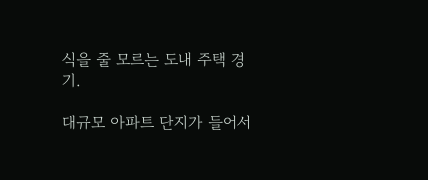식을 줄 모르는 도내 주택 경기.

대규모 아파트 단지가 들어서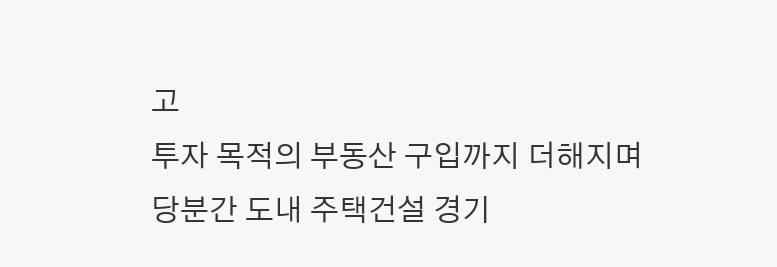고
투자 목적의 부동산 구입까지 더해지며
당분간 도내 주택건설 경기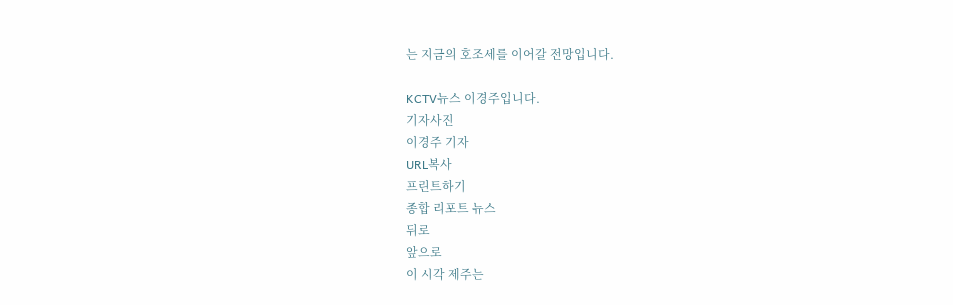는 지금의 호조세를 이어갈 전망입니다.

KCTV뉴스 이경주입니다.
기자사진
이경주 기자
URL복사
프린트하기
종합 리포트 뉴스
뒤로
앞으로
이 시각 제주는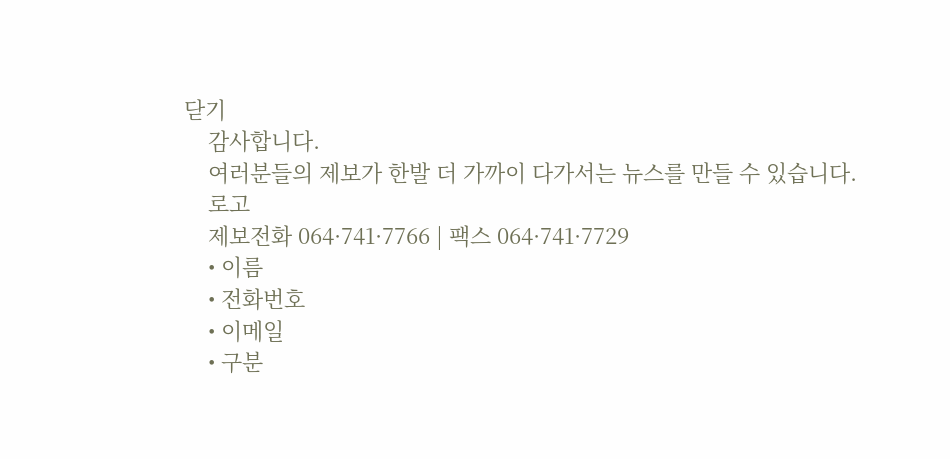닫기
    감사합니다.
    여러분들의 제보가 한발 더 가까이 다가서는 뉴스를 만들 수 있습니다.
    로고
    제보전화 064·741·7766 | 팩스 064·741·7729
    • 이름
    • 전화번호
    • 이메일
    • 구분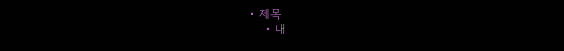• 제목
    • 내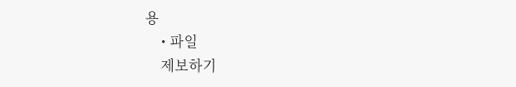용
    • 파일
    제보하기